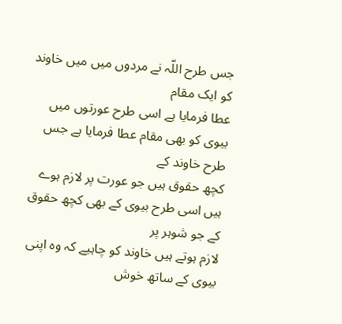جس طرح اللّہ نے مردوں میں میں خاوند کو ایک مقام
عطا فرمایا ہے اسی طرح عورتوں میں بیوی کو بھی مقام عطا فرمایا ہے جس طرح خاوند کے
کچھ حقوق ہیں جو عورت پر لازم ہوے ہیں اسی طرح بیوی کے بھی کچھ حقوق کے جو شوہر پر
لازم ہوتے ہیں خاوند کو چاہیے کہ وہ اپنی بیوی کے ساتھ خوش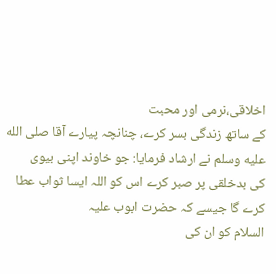اخلاقی،نرمی اور محبت
کے ساتھ زندگی بسر کرے، چنانچہ پیارے آقا صلى الله عليه وسلم نے ارشاد فرمایا: جو خاوند اپنی بیوی
کی بدخلقی پر صبر کرے اس کو اللہ ایسا ثواب عطا کرے گا جیسے کہ حضرت ابوب علیہ
السلام کو ان کی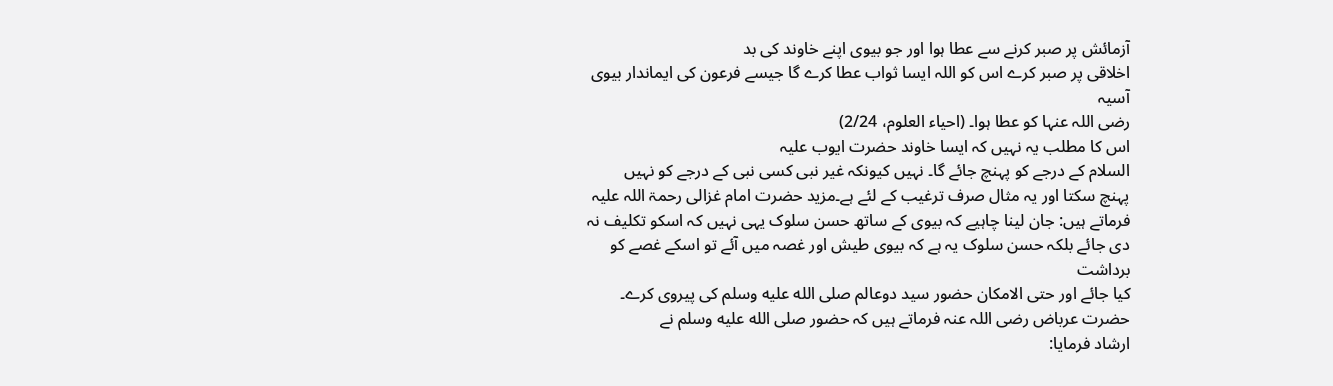آزمائش پر صبر کرنے سے عطا ہوا اور جو بیوی اپنے خاوند کی بد
اخلاقی پر صبر کرے اس کو اللہ ایسا ثواب عطا کرے گا جیسے فرعون کی ایماندار بیوی آسیہ
رضی اللہ عنہا کو عطا ہوا۔ (احیاء العلوم، 2/24)
اس کا مطلب یہ نہیں کہ ایسا خاوند حضرت ایوب علیہ
السلام کے درجے کو پہنچ جائے گا۔ نہیں کیونکہ غیر نبی کسی نبی کے درجے کو نہیں
پہنچ سکتا اور یہ مثال صرف ترغیب کے لئے ہے۔مزید حضرت امام غزالی رحمۃ اللہ علیہ
فرماتے ہیں: جان لینا چاہیے کہ بیوی کے ساتھ حسن سلوک یہی نہیں کہ اسکو تکلیف نہ
دی جائے بلکہ حسن سلوک یہ ہے کہ بیوی طیش اور غصہ میں آئے تو اسکے غصے کو برداشت
کیا جائے اور حتی الامکان حضور سید دوعالم صلى الله عليه وسلم کی پیروی کرے۔
حضرت عرباض رضی اللہ عنہ فرماتے ہیں کہ حضور صلى الله عليه وسلم نے
ارشاد فرمایا: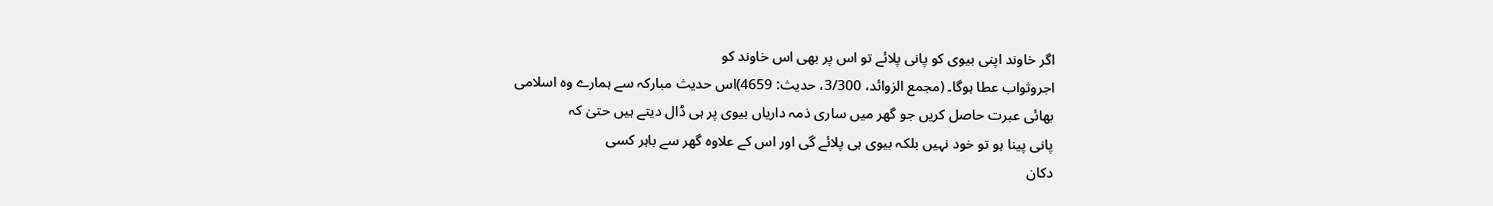اگر خاوند اپنی بیوی کو پانی پلائے تو اس پر بھی اس خاوند کو
اجروثواب عطا ہوگا۔ (مجمع الزوائد، 3/300، حدیث: 4659)اس حدیث مبارکہ سے ہمارے وہ اسلامی
بھائی عبرت حاصل کریں جو گھر میں ساری ذمہ داریاں بیوی پر ہی ڈال دیتے ہیں حتیٰ کہ
پانی پینا ہو تو خود نہیں بلکہ بیوی ہی پلائے گی اور اس کے علاوہ گھر سے باہر کسی
دکان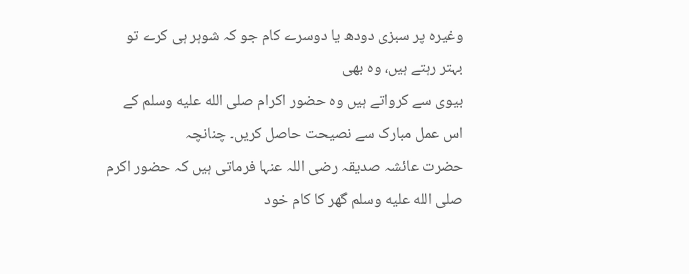وغیرہ پر سبزی دودھ یا دوسرے کام جو کہ شوہر ہی کرے تو بہتر رہتے ہیں، وہ بھی
بیوی سے کرواتے ہیں وہ حضور اکرام صلى الله عليه وسلم کے اس عمل مبارک سے نصیحت حاصل کریں۔ چنانچہ
حضرت عائشہ صدیقہ رضی اللہ عنہا فرماتی ہیں کہ حضور اکرم صلى الله عليه وسلم گھر کا کام خود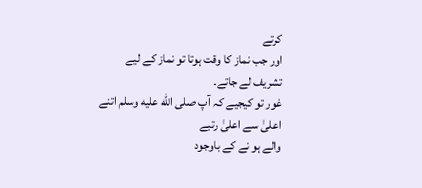کرتے
اور جب نماز کا وقت ہوتا تو نماز کے لیے تشریف لے جاتے۔
غور تو کیجیے کہ آپ صلى الله عليه وسلم اتنے اعلیٰ سے اعلیٰ رتبے
والے ہو نے کے باوجود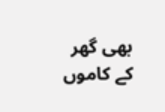بھی گھر کے کاموں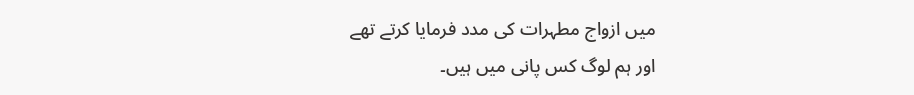میں ازواج مطہرات کی مدد فرمایا کرتے تھے
اور ہم لوگ کس پانی میں ہیں۔